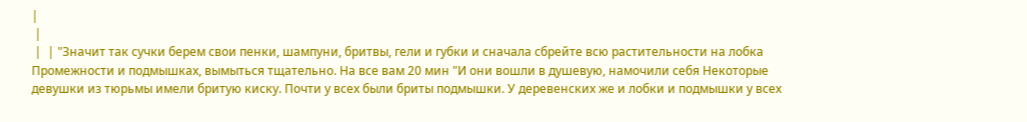|
 |
 |  | "Значит так сучки берем свои пенки, шампуни, бритвы, гели и губки и сначала сбрейте всю растительности на лобка Промежности и подмышках, вымыться тщательно. На все вам 20 мин "И они вошли в душевую, намочили себя Некоторые девушки из тюрьмы имели бритую киску. Почти у всех были бриты подмышки. У деревенских же и лобки и подмышки у всех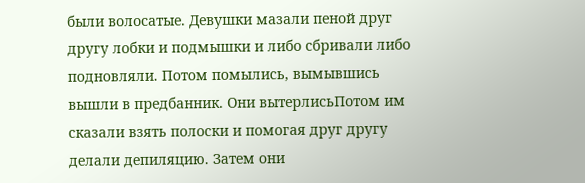были волосатые. Девушки мазали пеной друг другу лобки и подмышки и либо сбривали либо подновляли. Потом помылись, вымывшись вышли в предбанник. Они вытерлисьПотом им сказали взять полоски и помогая друг другу делали депиляцию. Затем они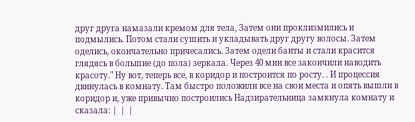друг друга намазали кремом для тела, Затем они проклизмились и подмылись. Потом стали сушить и укладывать друг другу волосы. Затем оделись, окончательно причесались. Затем одели банты и стали красится глядясь в большие (до пола) зеркала. Через 40 мин все закончили наводить красоту." Ну вот, теперь все, в коридор и построится по росту. . И процессия двинулась в комнату. Там быстро положили все на свои места и опять вышли в коридор и, уже привычно построились Надзирательница замкнула комнату и сказала: |  |  |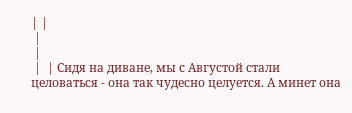| |
 |
 |
 |  | Сидя на диване, мы с Августой стали целоваться - она так чудесно целуется. А минет она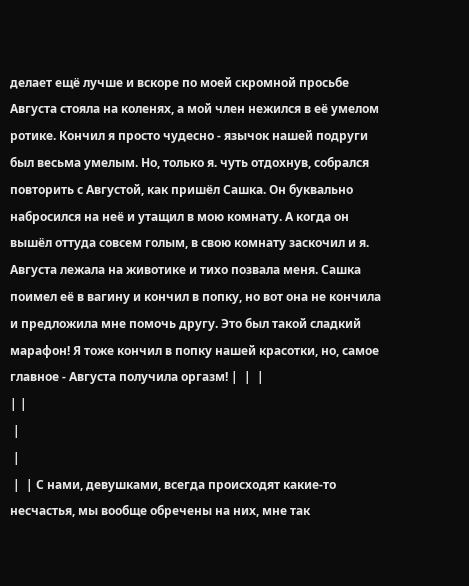делает ещё лучше и вскоре по моей скромной просьбе Августа стояла на коленях, а мой член нежился в её умелом ротике. Кончил я просто чудесно - язычок нашей подруги был весьма умелым. Но, только я. чуть отдохнув, собрался повторить с Августой, как пришёл Сашка. Он буквально набросился на неё и утащил в мою комнату. А когда он вышёл оттуда совсем голым, в свою комнату заскочил и я. Августа лежала на животике и тихо позвала меня. Сашка поимел её в вагину и кончил в попку, но вот она не кончила и предложила мне помочь другу. Это был такой сладкий марафон! Я тоже кончил в попку нашей красотки, но, самое главное - Августа получила оргазм! |  |  |
| |
 |
 |
 |  | С нами, девушками, всегда происходят какие-то несчастья, мы вообще обречены на них, мне так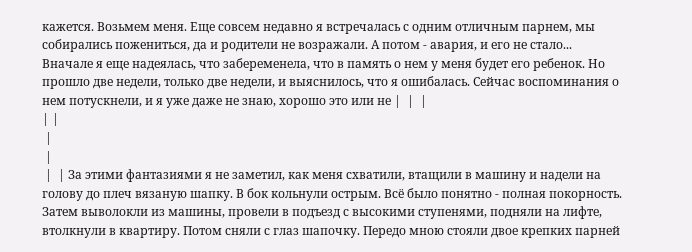кажется. Возьмем меня. Еще совсем недавно я встречалась с одним отличным парнем, мы собирались пожениться, да и родители не возражали. А потом - авария, и его не стало... Вначале я еще надеялась, что забеременела, что в память о нем у меня будет его ребенок. Но прошло две недели, только две недели, и выяснилось, что я ошибалась. Сейчас воспоминания о нем потускнели, и я уже даже не знаю, хорошо это или не |  |  |
| |
 |
 |
 |  | За этими фантазиями я не заметил, как меня схватили, втащили в машину и надели на голову до плеч вязаную шапку. В бок кольнули острым. Всё было понятно - полная покорность. Затем выволокли из машины, провели в подъезд с высокими ступенями, подняли на лифте, втолкнули в квартиру. Потом сняли с глаз шапочку. Передо мною стояли двое крепких парней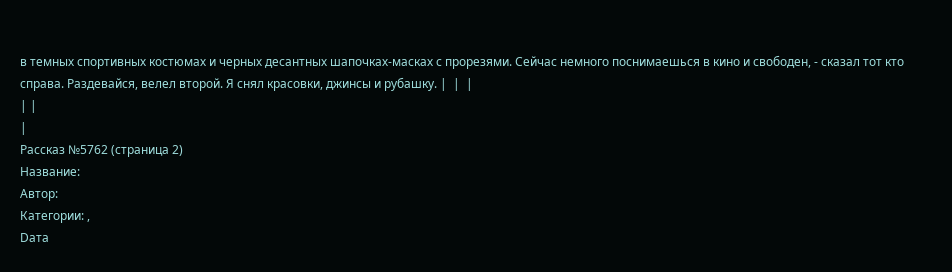в темных спортивных костюмах и черных десантных шапочках-масках с прорезями. Сейчас немного поснимаешься в кино и свободен, - сказал тот кто справа. Раздевайся, велел второй. Я снял красовки, джинсы и рубашку. |  |  |
| |
|
Рассказ №5762 (страница 2)
Название:
Автор:
Категории: ,
Dата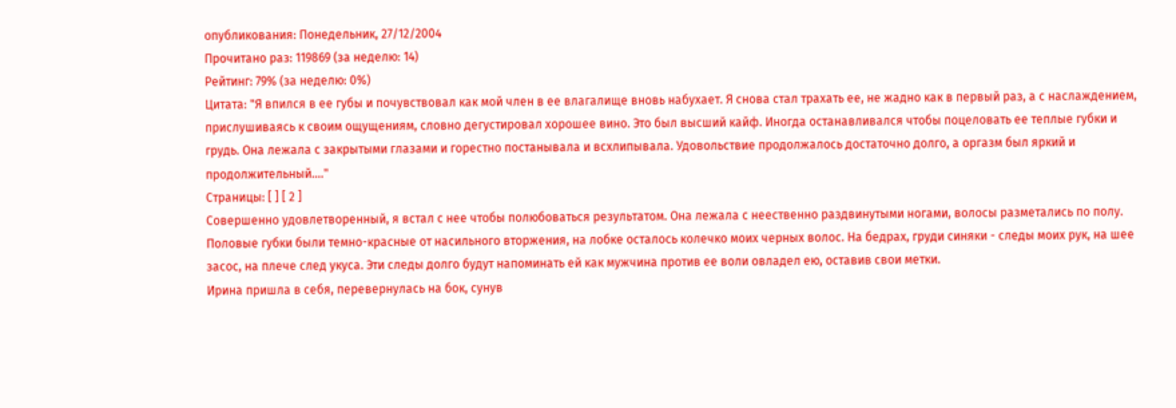опубликования: Понедельник, 27/12/2004
Прочитано раз: 119869 (за неделю: 14)
Рейтинг: 79% (за неделю: 0%)
Цитата: "Я впился в ее губы и почувствовал как мой член в ее влагалище вновь набухает. Я снова стал трахать ее, не жадно как в первый раз, а с наслаждением, прислушиваясь к своим ощущениям, словно дегустировал хорошее вино. Это был высший кайф. Иногда останавливался чтобы поцеловать ее теплые губки и грудь. Она лежала с закрытыми глазами и горестно постанывала и всхлипывала. Удовольствие продолжалось достаточно долго, а оргазм был яркий и продолжительный...."
Страницы: [ ] [ 2 ]
Совершенно удовлетворенный, я встал с нее чтобы полюбоваться результатом. Она лежала с неественно раздвинутыми ногами, волосы разметались по полу. Половые губки были темно-красные от насильного вторжения, на лобке осталось колечко моих черных волос. На бедрах, груди синяки - следы моих рук, на шее засос, на плече след укуса. Эти следы долго будут напоминать ей как мужчина против ее воли овладел ею, оставив свои метки.
Ирина пришла в себя, перевернулась на бок, сунув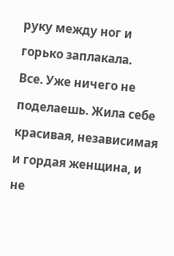руку между ног и горько заплакала.
Все. Уже ничего не поделаешь. Жила себе красивая, независимая и гордая женщина, и не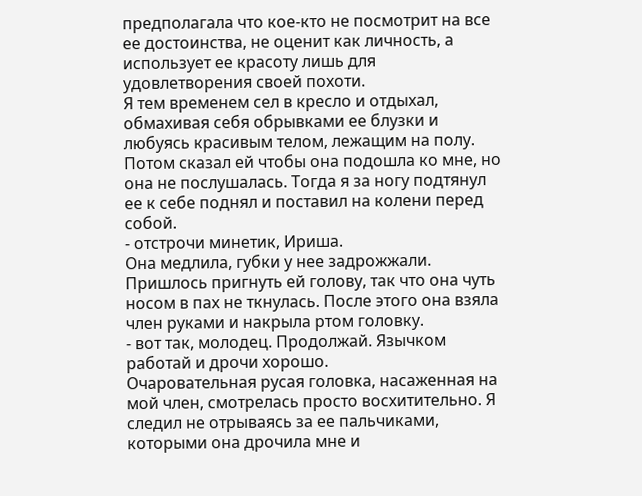предполагала что кое-кто не посмотрит на все ее достоинства, не оценит как личность, а использует ее красоту лишь для удовлетворения своей похоти.
Я тем временем сел в кресло и отдыхал, обмахивая себя обрывками ее блузки и любуясь красивым телом, лежащим на полу. Потом сказал ей чтобы она подошла ко мне, но она не послушалась. Тогда я за ногу подтянул ее к себе поднял и поставил на колени перед собой.
- отстрочи минетик, Ириша.
Она медлила, губки у нее задрожжали. Пришлось пригнуть ей голову, так что она чуть носом в пах не ткнулась. После этого она взяла член руками и накрыла ртом головку.
- вот так, молодец. Продолжай. Язычком работай и дрочи хорошо.
Очаровательная русая головка, насаженная на мой член, смотрелась просто восхитительно. Я следил не отрываясь за ее пальчиками, которыми она дрочила мне и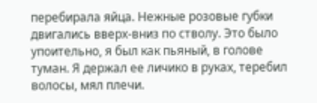перебирала яйца. Нежные розовые губки двигались вверх-вниз по стволу. Это было упоительно, я был как пьяный, в голове туман. Я держал ее личико в руках, теребил волосы, мял плечи.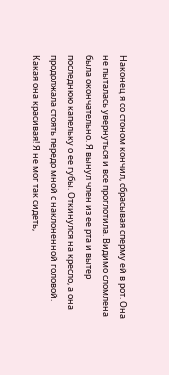Наконец я со стоном кончил, сбрасывая сперму ей в рот. Она не пыталась увернуться и все проглотила. Видимо сломлена была окончательно. Я вынул член из ее рта и вытер последнюю капельку о ее губы. Откинулся на кресло, а она продолжала стоять передо мной с наклоненной головой.
Какая она красивая! Я не мог так сидеть,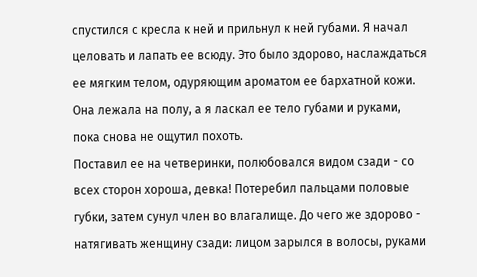спустился с кресла к ней и прильнул к ней губами. Я начал целовать и лапать ее всюду. Это было здорово, наслаждаться ее мягким телом, одуряющим ароматом ее бархатной кожи. Она лежала на полу, а я ласкал ее тело губами и руками, пока снова не ощутил похоть.
Поставил ее на четверинки, полюбовался видом сзади - со всех сторон хороша, девка! Потеребил пальцами половые губки, затем сунул член во влагалище. До чего же здорово - натягивать женщину сзади: лицом зарылся в волосы, руками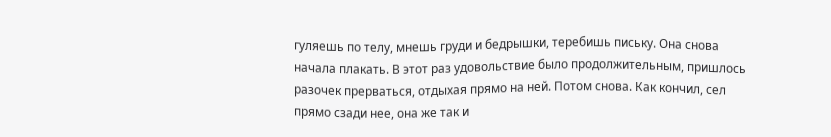гуляешь по телу, мнешь груди и бедрышки, теребишь письку. Она снова начала плакать. В этот раз удовольствие было продолжительным, пришлось разочек прерваться, отдыхая прямо на ней. Потом снова. Как кончил, сел прямо сзади нее, она же так и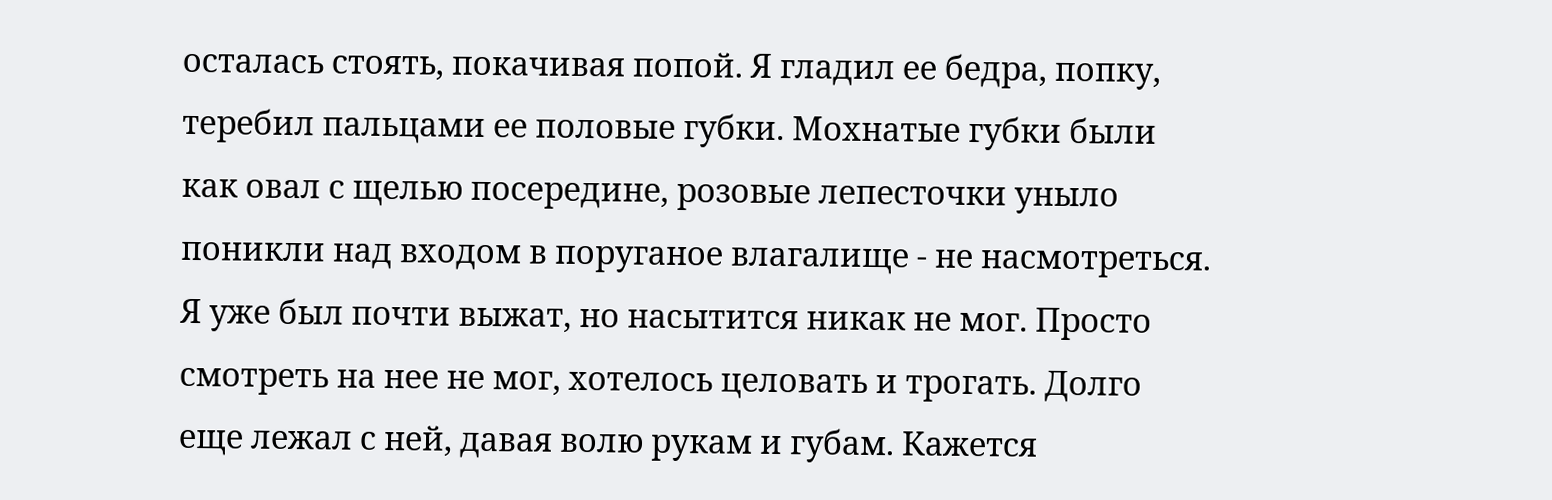осталась стоять, покачивая попой. Я гладил ее бедра, попку, теребил пальцами ее половые губки. Мохнатые губки были как овал с щелью посередине, розовые лепесточки уныло поникли над входом в поруганое влагалище - не насмотреться.
Я уже был почти выжат, но насытится никак не мог. Просто смотреть на нее не мог, хотелось целовать и трогать. Долго еще лежал с ней, давая волю рукам и губам. Кажется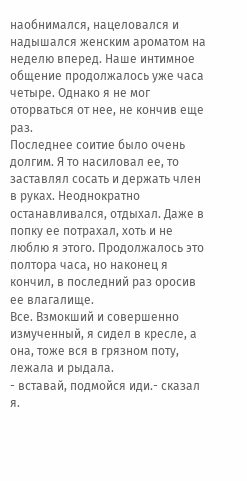наобнимался, нацеловался и надышался женским ароматом на неделю вперед. Наше интимное общение продолжалось уже часа четыре. Однако я не мог оторваться от нее, не кончив еще раз.
Последнее соитие было очень долгим. Я то насиловал ее, то заставлял сосать и держать член в руках. Неоднократно останавливался, отдыхал. Даже в попку ее потрахал, хоть и не люблю я этого. Продолжалось это полтора часа, но наконец я кончил, в последний раз оросив ее влагалище.
Все. Взмокший и совершенно измученный, я сидел в кресле, а она, тоже вся в грязном поту, лежала и рыдала.
- вставай, подмойся иди.- сказал я.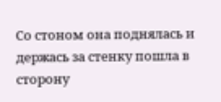Со стоном она поднялась и держась за стенку пошла в сторону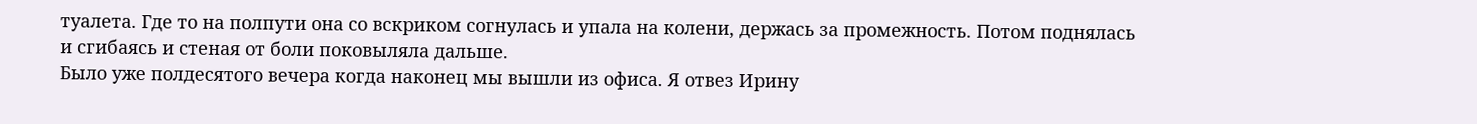туалета. Где то на полпути она со вскриком согнулась и упала на колени, держась за промежность. Потом поднялась и сгибаясь и стеная от боли поковыляла дальше.
Было уже полдесятого вечера когда наконец мы вышли из офиса. Я отвез Ирину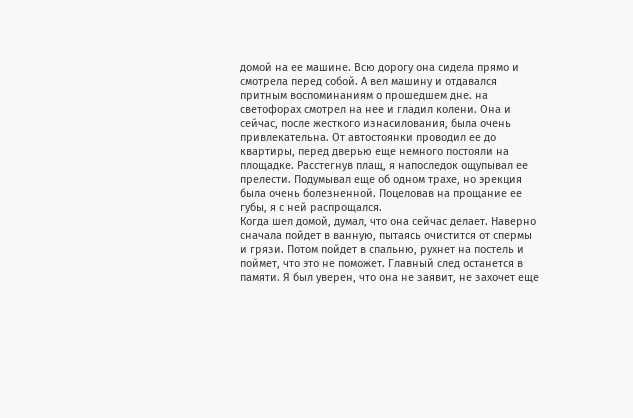домой на ее машине. Всю дорогу она сидела прямо и смотрела перед собой. А вел машину и отдавался притным воспоминаниям о прошедшем дне. на светофорах смотрел на нее и гладил колени. Она и сейчас, после жесткого изнасилования, была очень привлекательна. От автостоянки проводил ее до квартиры, перед дверью еще немного постояли на площадке. Расстегнув плащ, я напоследок ощупывал ее прелести. Подумывал еще об одном трахе, но эрекция была очень болезненной. Поцеловав на прощание ее губы, я с ней распрощался.
Когда шел домой, думал, что она сейчас делает. Наверно сначала пойдет в ванную, пытаясь очистится от спермы и грязи. Потом пойдет в спальню, рухнет на постель и поймет, что это не поможет. Главный след останется в памяти. Я был уверен, что она не заявит, не захочет еще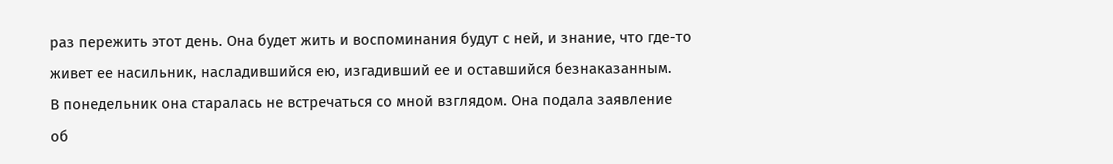раз пережить этот день. Она будет жить и воспоминания будут с ней, и знание, что где-то живет ее насильник, насладившийся ею, изгадивший ее и оставшийся безнаказанным.
В понедельник она старалась не встречаться со мной взглядом. Она подала заявление об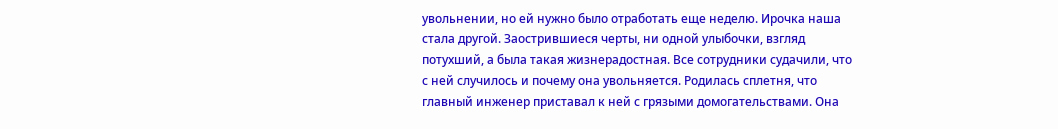увольнении, но ей нужно было отработать еще неделю. Ирочка наша стала другой. Заострившиеся черты, ни одной улыбочки, взгляд потухший, а была такая жизнерадостная. Все сотрудники судачили, что с ней случилось и почему она увольняется. Родилась сплетня, что главный инженер приставал к ней с грязыми домогательствами. Она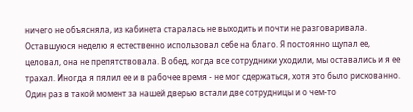ничего не объясняла, из кабинета старалась не выходить и почти не разговаривала.
Оставшуюся неделю я естественно использовал себе на благо. Я постоянно щупал ее, целовал, она не препятствовала. В обед, когда все сотрудники уходили, мы оставались и я ее трахал. Иногда я пялил ее и в рабочее время - не мог сдержаться, хотя это было рискованно. Один раз в такой момент за нашей дверью встали две сотрудницы и о чем-то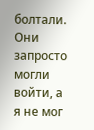болтали. Они запросто могли войти, а я не мог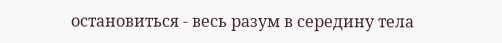остановиться - весь разум в середину тела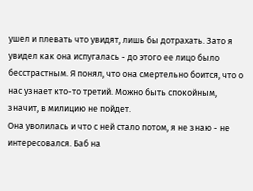ушел и плевать что увидят, лишь бы дотрахать. Зато я увидел как она испугалась - до этого ее лицо было бесстрастным. Я понял, что она смертельно боится, что о нас узнает кто-то третий. Можно быть спокойным, значит, в милицию не пойдет.
Она уволилась и что с ней стало потом, я не знаю - не интересовался. Баб на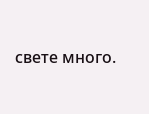свете много.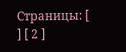Страницы: [ ] [ 2 ]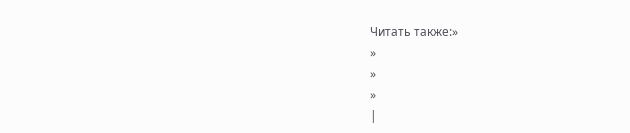Читать также:»
»
»
»
|